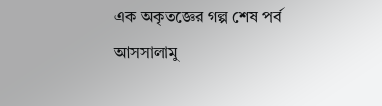এক অকৃতজ্ঞের গল্প শেষ পর্ব
আসসালামু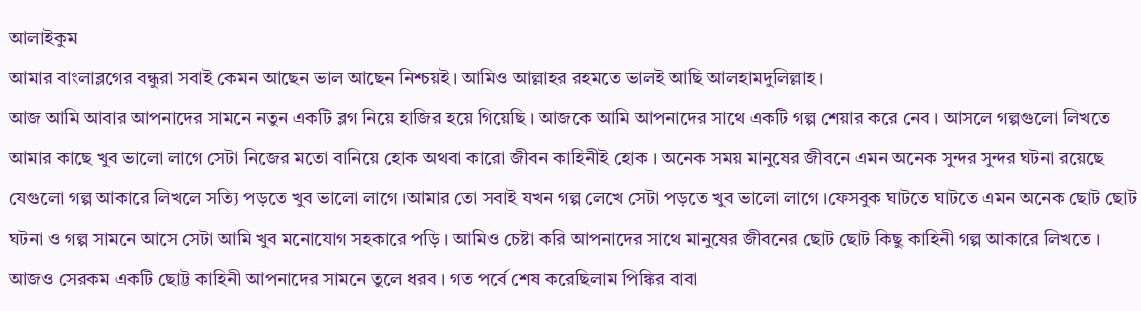আলাইকুম
আমার বাংলাব্লগের বন্ধুরা সবাই কেমন আছেন ভাল আছেন নিশ্চয়ই। আমিও আল্লাহর রহমতে ভালই আছি আলহামদুলিল্লাহ।
আজ আমি আবার আপনাদের সামনে নতুন একটি ব্লগ নিয়ে হাজির হয়ে গিয়েছি । আজকে আমি আপনাদের সাথে একটি গল্প শেয়ার করে নেব । আসলে গল্পগুলো লিখতে আমার কাছে খুব ভালো লাগে সেটা নিজের মতো বানিয়ে হোক অথবা কারো জীবন কাহিনীই হোক । অনেক সময় মানুষের জীবনে এমন অনেক সুন্দর সুন্দর ঘটনা রয়েছে যেগুলো গল্প আকারে লিখলে সত্যি পড়তে খুব ভালো লাগে ।আমার তো সবাই যখন গল্প লেখে সেটা পড়তে খুব ভালো লাগে ।ফেসবুক ঘাটতে ঘাটতে এমন অনেক ছোট ছোট ঘটনা ও গল্প সামনে আসে সেটা আমি খুব মনোযোগ সহকারে পড়ি । আমিও চেষ্টা করি আপনাদের সাথে মানুষের জীবনের ছোট ছোট কিছু কাহিনী গল্প আকারে লিখতে । আজও সেরকম একটি ছোট্ট কাহিনী আপনাদের সামনে তুলে ধরব । গত পর্বে শেষ করেছিলাম পিঙ্কির বাবা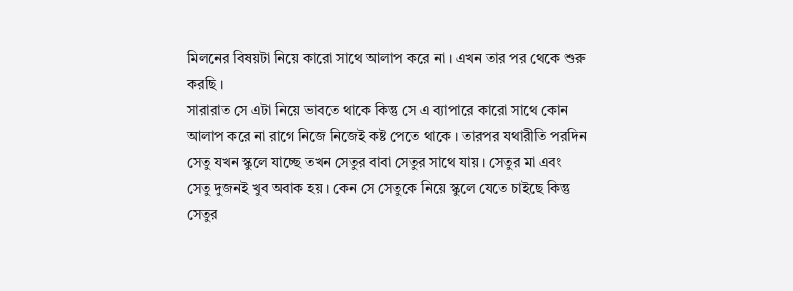মিলনের বিষয়টা নিয়ে কারো সাথে আলাপ করে না । এখন তার পর থেকে শুরু করছি ।
সারারাত সে এটা নিয়ে ভাবতে থাকে কিন্তু সে এ ব্যাপারে কারো সাথে কোন আলাপ করে না রাগে নিজে নিজেই কষ্ট পেতে থাকে । তারপর যথারীতি পরদিন সেতু যখন স্কুলে যাচ্ছে তখন সেতুর বাবা সেতুর সাথে যায় । সেতুর মা এবং সেতু দুজনই খুব অবাক হয় । কেন সে সেতুকে নিয়ে স্কুলে যেতে চাইছে কিন্তু সেতুর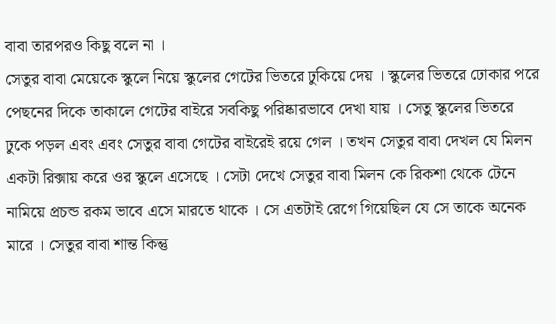বাবা তারপরও কিছু বলে না ।
সেতুর বাবা মেয়েকে স্কুলে নিয়ে স্কুলের গেটের ভিতরে ঢুকিয়ে দেয় । স্কুলের ভিতরে ঢোকার পরে পেছনের দিকে তাকালে গেটের বাইরে সবকিছু পরিষ্কারভাবে দেখা যায় । সেতু স্কুলের ভিতরে ঢুকে পড়ল এবং এবং সেতুর বাবা গেটের বাইরেই রয়ে গেল । তখন সেতুর বাবা দেখল যে মিলন একটা রিক্সায় করে ওর স্কুলে এসেছে । সেটা দেখে সেতুর বাবা মিলন কে রিকশা থেকে টেনে নামিয়ে প্রচন্ড রকম ভাবে এসে মারতে থাকে । সে এতটাই রেগে গিয়েছিল যে সে তাকে অনেক মারে । সেতুর বাবা শান্ত কিন্তু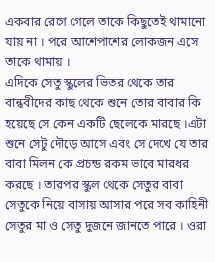একবার রেগে গেলে তাকে কিছুতেই থামানো যায় না । পরে আশেপাশের লোকজন এসে তাকে থামায় ।
এদিকে সেতু স্কুলের ভিতর থেকে তার বান্ধবীদের কাছ থেকে শুনে তোর বাবার কি হয়েছে সে কেন একটি ছেলেকে মারছে ।এটা শুনে সেটু দৌড়ে আসে এবং সে দেখে যে তার বাবা মিলন কে প্রচন্ড রকম ভাবে মারধর করছে । তারপর স্কুল থেকে সেতুর বাবা সেতুকে নিয়ে বাসায় আসার পরে সব কাহিনী সেতুর মা ও সেতু দুজনে জানতে পারে । ওরা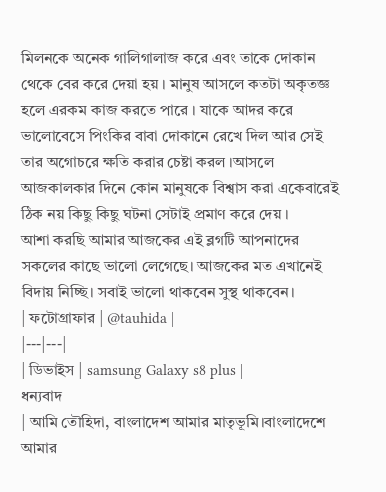মিলনকে অনেক গালিগালাজ করে এবং তাকে দোকান থেকে বের করে দেয়া হয় । মানুষ আসলে কতটা অকৃতজ্ঞ হলে এরকম কাজ করতে পারে । যাকে আদর করে ভালোবেসে পিংকির বাবা দোকানে রেখে দিল আর সেই তার অগোচরে ক্ষতি করার চেষ্টা করল ।আসলে আজকালকার দিনে কোন মানুষকে বিশ্বাস করা একেবারেই ঠিক নয় কিছু কিছু ঘটনা সেটাই প্রমাণ করে দেয় ।
আশা করছি আমার আজকের এই ব্লগটি আপনাদের সকলের কাছে ভালো লেগেছে। আজকের মত এখানেই বিদায় নিচ্ছি। সবাই ভালো থাকবেন সুস্থ থাকবেন।
| ফটোগ্রাফার | @tauhida |
|---|---|
| ডিভাইস | samsung Galaxy s8 plus |
ধন্যবাদ
| আমি তৌহিদা, বাংলাদেশ আমার মাতৃভূমি।বাংলাদেশে আমার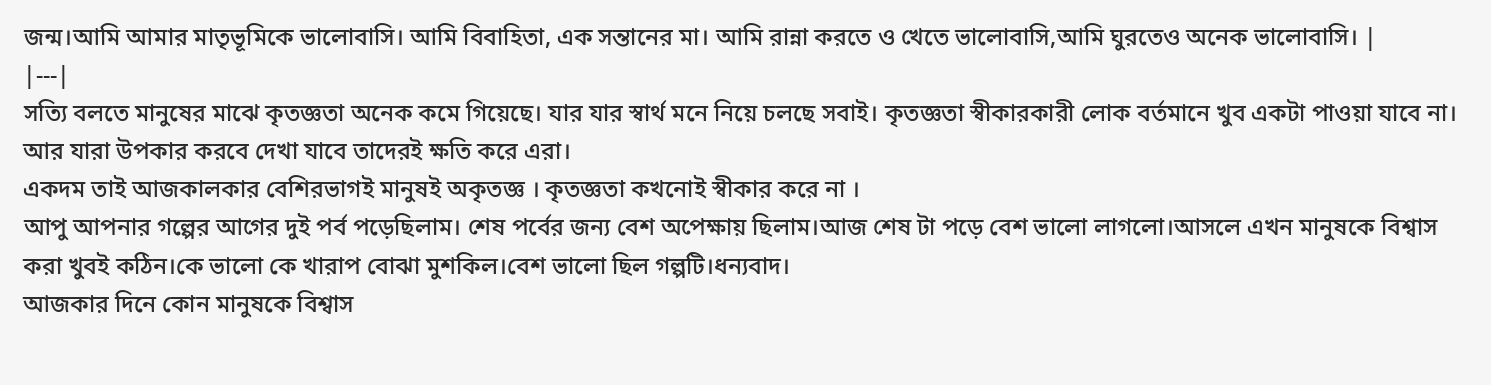জন্ম।আমি আমার মাতৃভূমিকে ভালোবাসি। আমি বিবাহিতা, এক সন্তানের মা। আমি রান্না করতে ও খেতে ভালোবাসি,আমি ঘুরতেও অনেক ভালোবাসি। |
|---|
সত্যি বলতে মানুষের মাঝে কৃতজ্ঞতা অনেক কমে গিয়েছে। যার যার স্বার্থ মনে নিয়ে চলছে সবাই। কৃতজ্ঞতা স্বীকারকারী লোক বর্তমানে খুব একটা পাওয়া যাবে না। আর যারা উপকার করবে দেখা যাবে তাদেরই ক্ষতি করে এরা।
একদম তাই আজকালকার বেশিরভাগই মানুষই অকৃতজ্ঞ । কৃতজ্ঞতা কখনোই স্বীকার করে না ।
আপু আপনার গল্পের আগের দুই পর্ব পড়েছিলাম। শেষ পর্বের জন্য বেশ অপেক্ষায় ছিলাম।আজ শেষ টা পড়ে বেশ ভালো লাগলো।আসলে এখন মানুষকে বিশ্বাস করা খুবই কঠিন।কে ভালো কে খারাপ বোঝা মুশকিল।বেশ ভালো ছিল গল্পটি।ধন্যবাদ।
আজকার দিনে কোন মানুষকে বিশ্বাস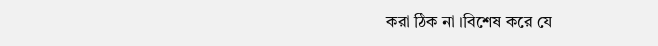করা ঠিক না ।বিশেষ করে যে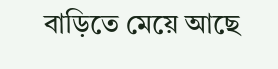বাড়িতে মেয়ে আছে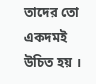তাদের তো একদমই উচিত হয় ।